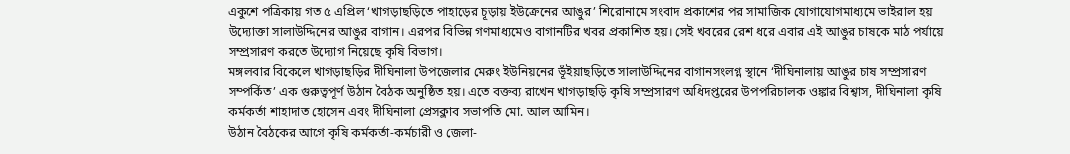একুশে পত্রিকায় গত ৫ এপ্রিল ‘খাগড়াছড়িতে পাহাড়ের চূড়ায় ইউক্রেনের আঙুর’ শিরোনামে সংবাদ প্রকাশের পর সামাজিক যোগাযোগমাধ্যমে ভাইরাল হয় উদ্যোক্তা সালাউদ্দিনের আঙুর বাগান। এরপর বিভিন্ন গণমাধ্যমেও বাগানটির খবর প্রকাশিত হয়। সেই খবরের রেশ ধরে এবার এই আঙুর চাষকে মাঠ পর্যায়ে সম্প্রসারণ করতে উদ্যোগ নিয়েছে কৃষি বিভাগ।
মঙ্গলবার বিকেলে খাগড়াছড়ির দীঘিনালা উপজেলার মেরুং ইউনিয়নের ভূঁইয়াছড়িতে সালাউদ্দিনের বাগানসংলগ্ন স্থানে ‘দীঘিনালায় আঙুর চাষ সম্প্রসারণ সম্পর্কিত’ এক গুরুত্বপূর্ণ উঠান বৈঠক অনুষ্ঠিত হয়। এতে বক্তব্য রাখেন খাগড়াছড়ি কৃষি সম্প্রসারণ অধিদপ্তরের উপপরিচালক ওঙ্কার বিশ্বাস, দীঘিনালা কৃষি কর্মকর্তা শাহাদাত হোসেন এবং দীঘিনালা প্রেসক্লাব সভাপতি মো. আল আমিন।
উঠান বৈঠকের আগে কৃষি কর্মকর্তা-কর্মচারী ও জেলা-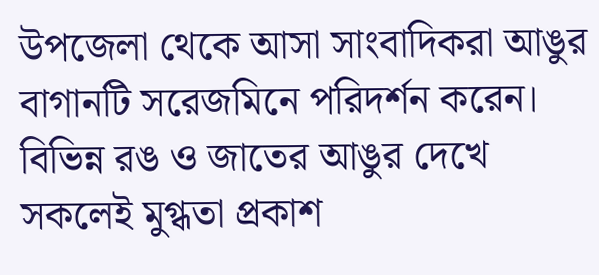উপজেলা থেকে আসা সাংবাদিকরা আঙুর বাগানটি সরেজমিনে পরিদর্শন করেন। বিভিন্ন রঙ ও জাতের আঙুর দেখে সকলেই মুগ্ধতা প্রকাশ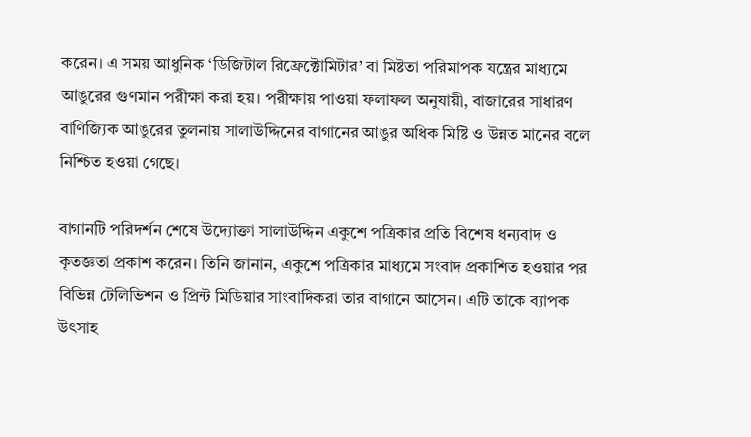করেন। এ সময় আধুনিক ‘ডিজিটাল রিফ্রেক্টোমিটার’ বা মিষ্টতা পরিমাপক যন্ত্রের মাধ্যমে আঙুরের গুণমান পরীক্ষা করা হয়। পরীক্ষায় পাওয়া ফলাফল অনুযায়ী, বাজারের সাধারণ বাণিজ্যিক আঙুরের তুলনায় সালাউদ্দিনের বাগানের আঙুর অধিক মিষ্টি ও উন্নত মানের বলে নিশ্চিত হওয়া গেছে।

বাগানটি পরিদর্শন শেষে উদ্যোক্তা সালাউদ্দিন একুশে পত্রিকার প্রতি বিশেষ ধন্যবাদ ও কৃতজ্ঞতা প্রকাশ করেন। তিনি জানান, একুশে পত্রিকার মাধ্যমে সংবাদ প্রকাশিত হওয়ার পর বিভিন্ন টেলিভিশন ও প্রিন্ট মিডিয়ার সাংবাদিকরা তার বাগানে আসেন। এটি তাকে ব্যাপক উৎসাহ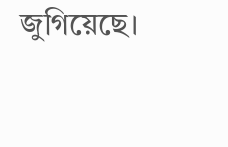জুগিয়েছে।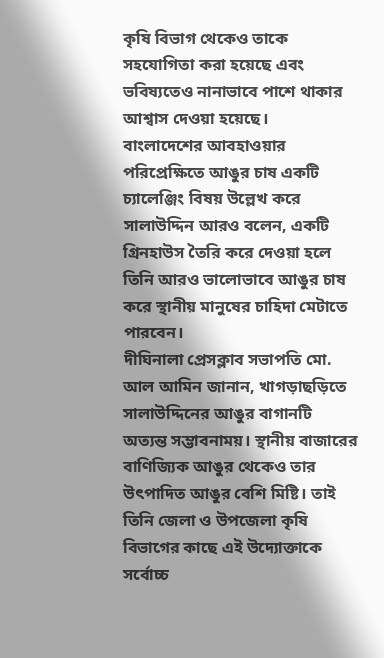কৃষি বিভাগ থেকেও তাকে সহযোগিতা করা হয়েছে এবং ভবিষ্যতেও নানাভাবে পাশে থাকার আশ্বাস দেওয়া হয়েছে।
বাংলাদেশের আবহাওয়ার পরিপ্রেক্ষিতে আঙুর চাষ একটি চ্যালেঞ্জিং বিষয় উল্লেখ করে সালাউদ্দিন আরও বলেন, একটি গ্রিনহাউস তৈরি করে দেওয়া হলে তিনি আরও ভালোভাবে আঙুর চাষ করে স্থানীয় মানুষের চাহিদা মেটাতে পারবেন।
দীঘিনালা প্রেসক্লাব সভাপতি মো. আল আমিন জানান, খাগড়াছড়িতে সালাউদ্দিনের আঙুর বাগানটি অত্যন্ত সম্ভাবনাময়। স্থানীয় বাজারের বাণিজ্যিক আঙুর থেকেও তার উৎপাদিত আঙুর বেশি মিষ্টি। তাই তিনি জেলা ও উপজেলা কৃষি বিভাগের কাছে এই উদ্যোক্তাকে সর্বোচ্চ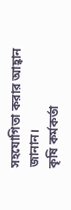সহযোগিতা করার আহ্বান জানান।
কৃষি কর্মকর্তা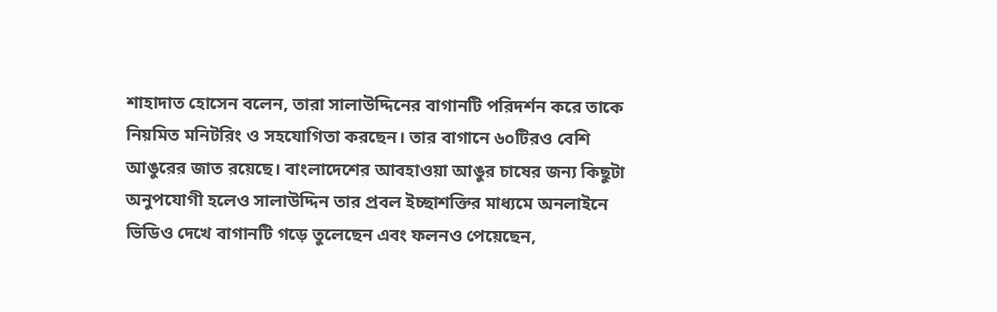শাহাদাত হোসেন বলেন, তারা সালাউদ্দিনের বাগানটি পরিদর্শন করে তাকে নিয়মিত মনিটরিং ও সহযোগিতা করছেন। তার বাগানে ৬০টিরও বেশি আঙুরের জাত রয়েছে। বাংলাদেশের আবহাওয়া আঙুর চাষের জন্য কিছুটা অনুপযোগী হলেও সালাউদ্দিন তার প্রবল ইচ্ছাশক্তির মাধ্যমে অনলাইনে ভিডিও দেখে বাগানটি গড়ে তুলেছেন এবং ফলনও পেয়েছেন,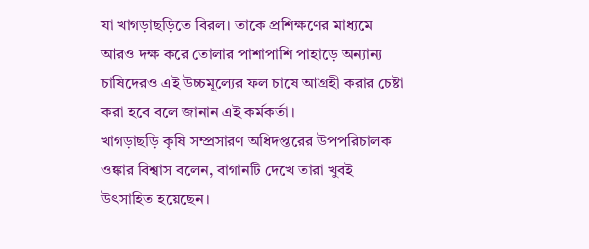যা খাগড়াছড়িতে বিরল। তাকে প্রশিক্ষণের মাধ্যমে আরও দক্ষ করে তোলার পাশাপাশি পাহাড়ে অন্যান্য চাষিদেরও এই উচ্চমূল্যের ফল চাষে আগ্রহী করার চেষ্টা করা হবে বলে জানান এই কর্মকর্তা।
খাগড়াছড়ি কৃষি সম্প্রসারণ অধিদপ্তরের উপপরিচালক ওঙ্কার বিশ্বাস বলেন, বাগানটি দেখে তারা খুবই উৎসাহিত হয়েছেন।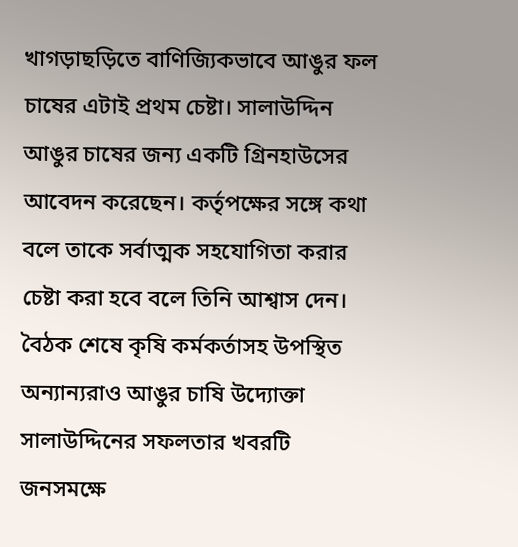খাগড়াছড়িতে বাণিজ্যিকভাবে আঙুর ফল চাষের এটাই প্রথম চেষ্টা। সালাউদ্দিন আঙুর চাষের জন্য একটি গ্রিনহাউসের আবেদন করেছেন। কর্তৃপক্ষের সঙ্গে কথা বলে তাকে সর্বাত্মক সহযোগিতা করার চেষ্টা করা হবে বলে তিনি আশ্বাস দেন।
বৈঠক শেষে কৃষি কর্মকর্তাসহ উপস্থিত অন্যান্যরাও আঙুর চাষি উদ্যোক্তা সালাউদ্দিনের সফলতার খবরটি জনসমক্ষে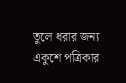তুলে ধরার জন্য একুশে পত্রিকার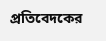প্রতিবেদকের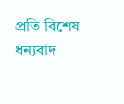প্রতি বিশেষ ধন্যবাদ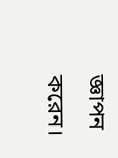জ্ঞাপন করেন।